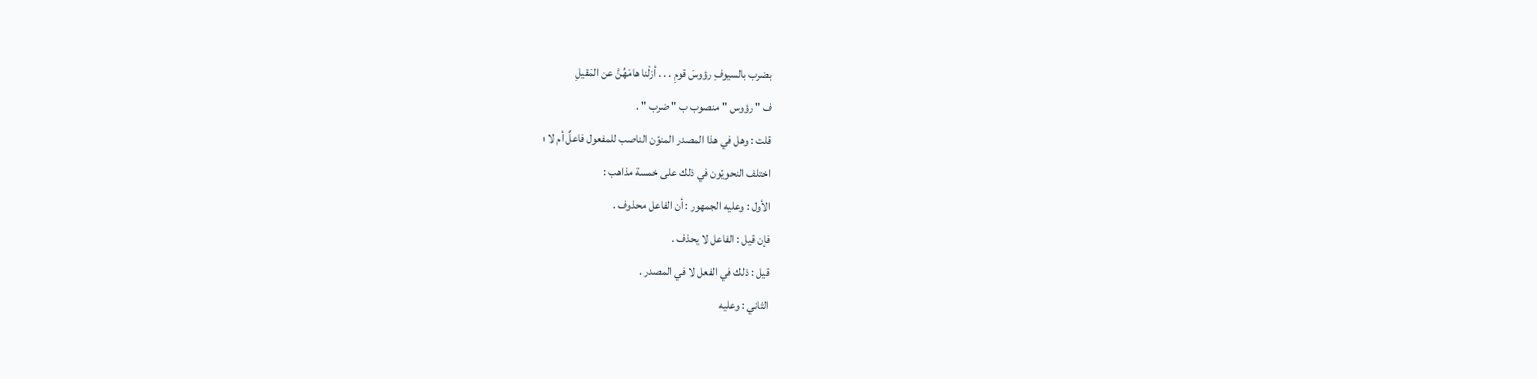بضرب بالسيوفِ رؤوسَ قومِ . . . أزلْنا هامَهُنَّ عن المَقيلِ
ف " رؤوس " منصوب ب " ضرب " .
قلت : وهل في هذا المصدر المنوّن الناصب للمفعول فاعلٌ أم لا ؛
اختلف النحويّون في ذلك على خمسة مذاهب :
الأول : وعليه الجمهور : أن الفاعل محذوف .
فإن قيل : الفاعل لا يحذف .
قيل : ذلك في الفعل لا في المصدر .
الثاني : وعليه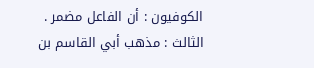الكوفيون : أن الفاعل مضمر .
الثالث : مذهب أبي القاسم بن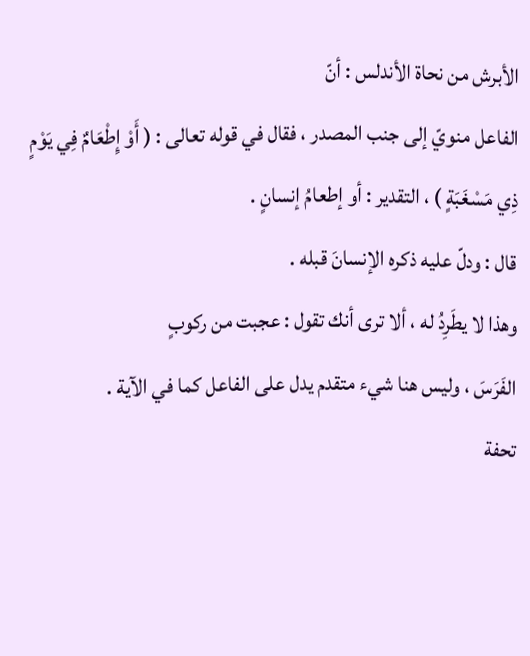الأبرش من نحاة الأندلس : أنّ
الفاعل منويّ إلى جنب المصدر ، فقال في قوله تعالى : ( أَوْ إِطْعَامٌ فِي يَوْمٍ ذِي مَسْغَبَةٍ ) ، التقدير : أو إطعامُ إنسانٍ .
قال : ودلّ عليه ذكره الإنسانَ قبله .
وهذا لا يطَرِدُ له ، ألا ترى أنك تقول : عجبت من ركوبٍ
الفَرَسَ ، وليس هنا شيء متقدم يدل على الفاعل كما في الآية .
تحفة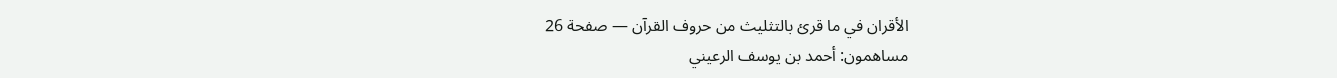الأقران في ما قرئ بالتثليث من حروف القرآن — صفحة 26
مساهمون: أحمد بن يوسف الرعيني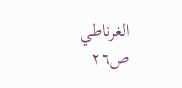الغرناطي
ص٢٦